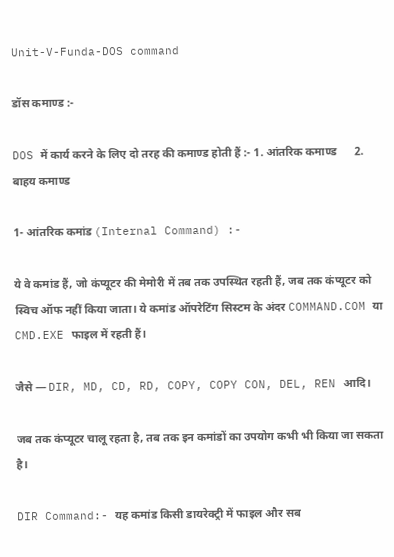Unit-V-Funda-DOS command

डॉस कमाण्‍ड :-

DOS में कार्य करने के लिए दो तरह की कमाण्ड होती हैं :- 1. आंतरिक कमाण्ड      2. बाहय कमाण्ड

1- आंतरिक कमांड (Internal Command) :-

ये वे कमांड हैं, जो कंप्यूटर की मेमोरी में तब तक उपस्थित रहती हैं, जब तक कंप्यूटर को स्विच ऑफ नहीं किया जाता। ये कमांड ऑपरेटिंग सिस्टम के अंदर COMMAND.COM या CMD.EXE फाइल में रहती हैं।

जैसे — DIR, MD, CD, RD, COPY, COPY CON, DEL, REN आदि।

जब तक कंप्यूटर चालू रहता है, तब तक इन कमांडों का उपयोग कभी भी किया जा सकता है।

DIR Command:- यह कमांड किसी डायरेक्‍ट्री में फाइल और सब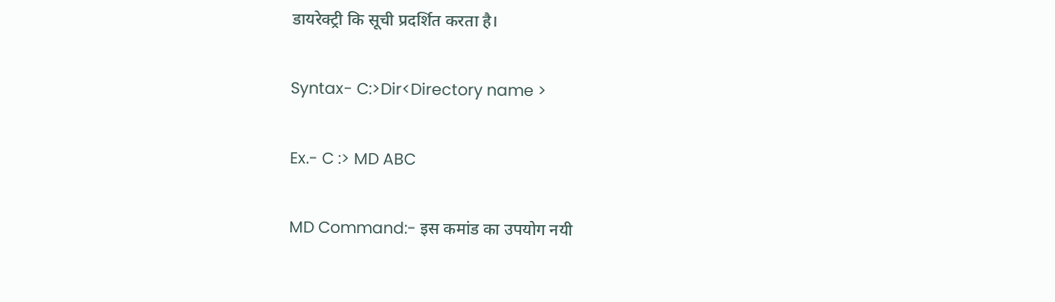डायरेक्‍ट्री कि सूची प्रदर्शित करता है।

Syntax- C:>Dir<Directory name >

Ex.- C :> MD ABC

MD Command:- इस कमांड का उपयोग नयी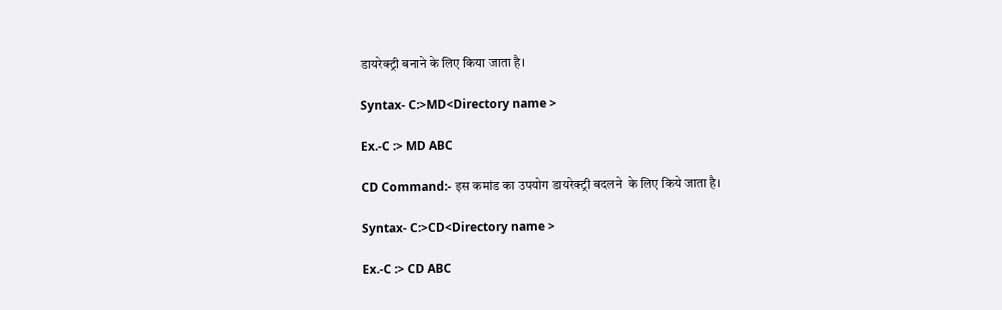डायरेक्‍ट्री बनाने के लिए किया जाता है।

Syntax- C:>MD<Directory name >

Ex.-C :> MD ABC

CD Command:- इस कमांड का उपयोग डायरेक्‍ट्री बदलने  के लिए किये जाता है।

Syntax- C:>CD<Directory name >

Ex.-C :> CD ABC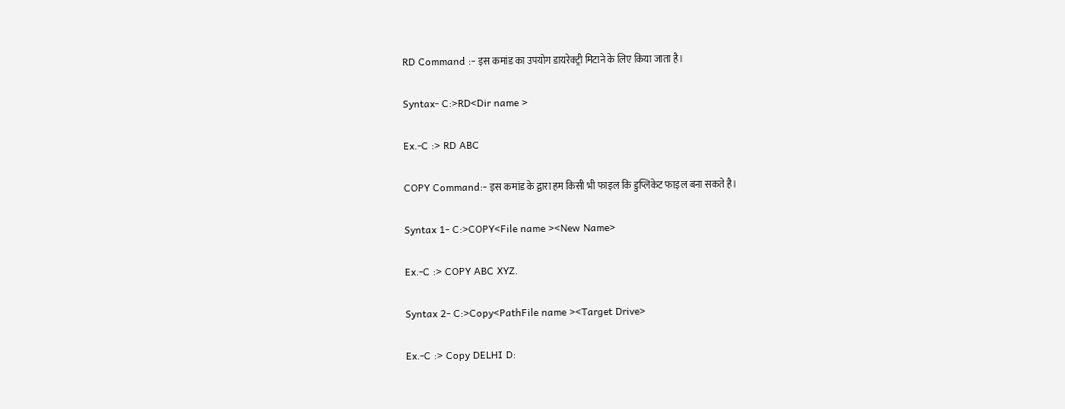RD Command :- इस कमांड का उपयोग डायरेक्ट्री मिटाने के लिए किया जाता है।

Syntax- C:>RD<Dir name >

Ex.-C :> RD ABC

COPY Command:- इस कमांड के द्वारा हम किसी भी फाइल कि डुप्लिकेट फाइल बना सकते है।

Syntax 1- C:>COPY<File name ><New Name>

Ex.-C :> COPY ABC XYZ.

Syntax 2- C:>Copy<PathFile name ><Target Drive>

Ex.-C :> Copy DELHI D: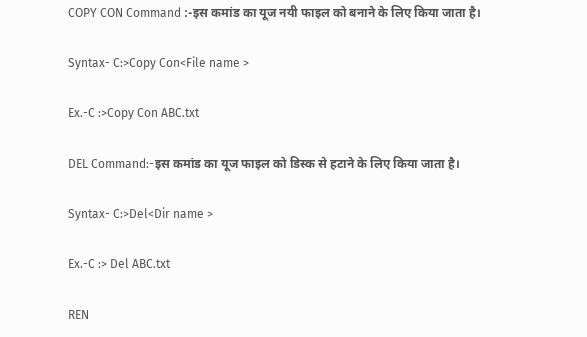COPY CON Command :-इस कमांड का यूज नयी फाइल को बनाने के लिए किया जाता है।

Syntax- C:>Copy Con<File name >

Ex.-C :>Copy Con ABC.txt

DEL Command:-इस कमांड का यूज फाइल को डिस्‍क से हटाने के लिए किया जाता है।

Syntax- C:>Del<Dir name >

Ex.-C :> Del ABC.txt

REN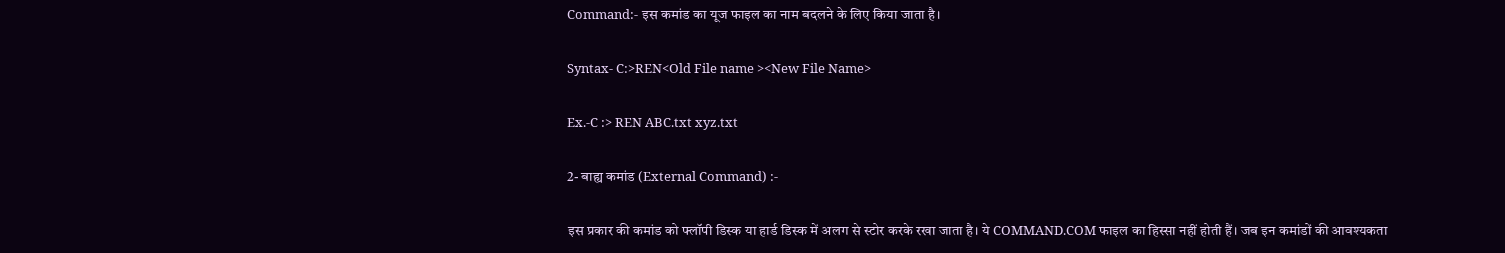Command:- इस कमांड का यूज फाइल का नाम बदलने के लिए किया जाता है।

Syntax- C:>REN<Old File name ><New File Name>

Ex.-C :> REN ABC.txt xyz.txt

2- बाह्य कमांड (External Command) :-

इस प्रकार की कमांड को फ्लॉपी डिस्क या हार्ड डिस्क में अलग से स्टोर करके रखा जाता है। ये COMMAND.COM फाइल का हिस्सा नहीं होती हैं। जब इन कमांडों की आवश्यकता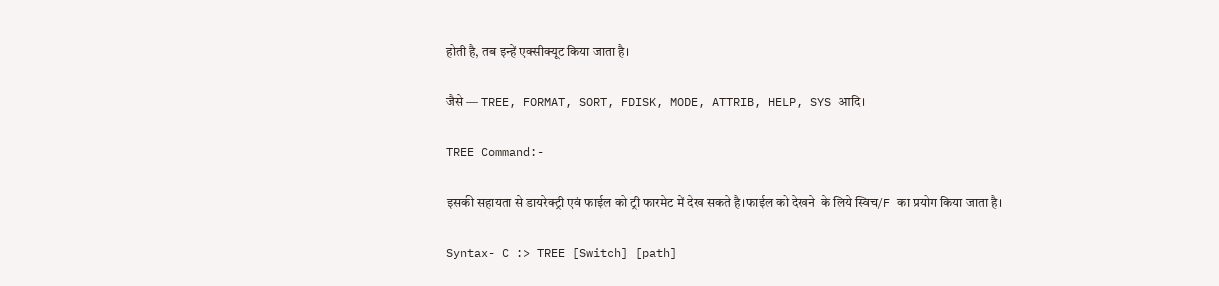होती है, तब इन्हें एक्सीक्यूट किया जाता है।

जैसे — TREE, FORMAT, SORT, FDISK, MODE, ATTRIB, HELP, SYS आदि।

TREE Command:-

इसकी सहायता से डायरेक्‍ट्री एवं फाईल को ट्री फारमेट में देख सकते है।फाईल को देखने  के लिये स्विच/F का प्रयोग किया जाता है।

Syntax- C :> TREE [Switch] [path]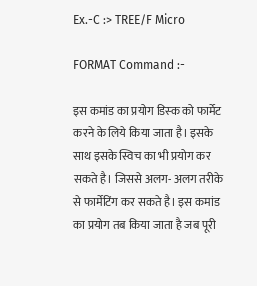Ex.-C :> TREE/F Micro

FORMAT Command :-

इस कमांड का प्रयोग डिस्‍क को फार्मेट करने के लिये किया जाता है। इसके साथ इसके स्विच का भी प्रयोग कर सकते है। जिससे अलग- अलग तरीके से फार्मेटिंग कर सकते है। इस कमांड का प्रयोग तब किया जाता है जब पूरी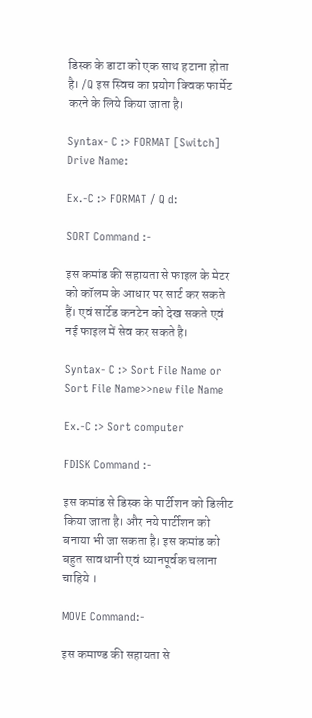डिस्‍क के डाटा को एक साथ हटाना होता है। /Q इस स्विच का प्रयोग क्विक फार्मेट करने के लिये किया जाता है।

Syntax- C :> FORMAT [Switch] Drive Name:

Ex.-C :> FORMAT / Q d:

SORT Command :-

इस कमांड की सहायता से फाइल के मेटर को कॉलम के आधार पर सार्ट कर सकते हैं। एवं सार्टेड कनटेन को देख सकते एवं नई फाइल में सेव कर सकते है।

Syntax- C :> Sort File Name or Sort File Name>>new file Name

Ex.-C :> Sort computer

FDISK Command :-

इस कमांड से डिस्‍क के पार्टीशन को डिलीट किया जाता है। और नये पार्टीशन को बनाया भी जा सकता है। इस कमांड को बहुत सावधानी एवं ध्‍यानपूर्वक चलाना चाहिये ।

MOVE Command:-

इस कमाण्‍ड की सहायता से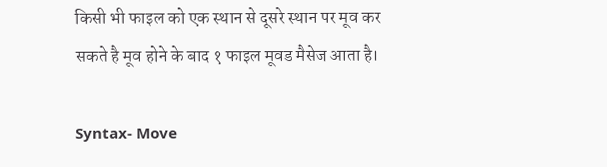किसी भी फाइल को एक स्‍थान से दूसरे स्‍थान पर मूव कर सकते है मूव होने के बाद १ फाइल मूवड मैसेज आता है।

Syntax- Move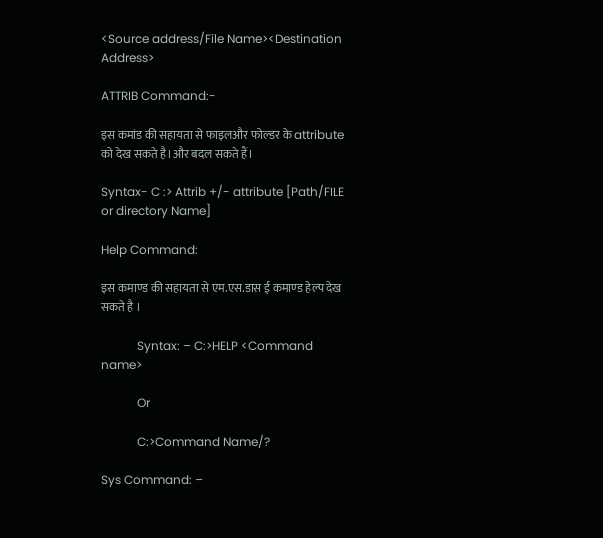<Source address/File Name><Destination Address>

ATTRIB Command:-

इस कमांड की सहायता से फाइलऔर फोल्‍डर के attribute को देख सकते है।और बदल सकते हैं।

Syntax- C :> Attrib +/- attribute [Path/FILE or directory Name]

Help Command:

इस कमाण्‍ड की सहायता से एम.एस.डास ई कमाण्‍ड हेल्‍प देख सकते है ।

            Syntax: – C:>HELP <Command name>

            Or

            C:>Command Name/?

Sys Command: –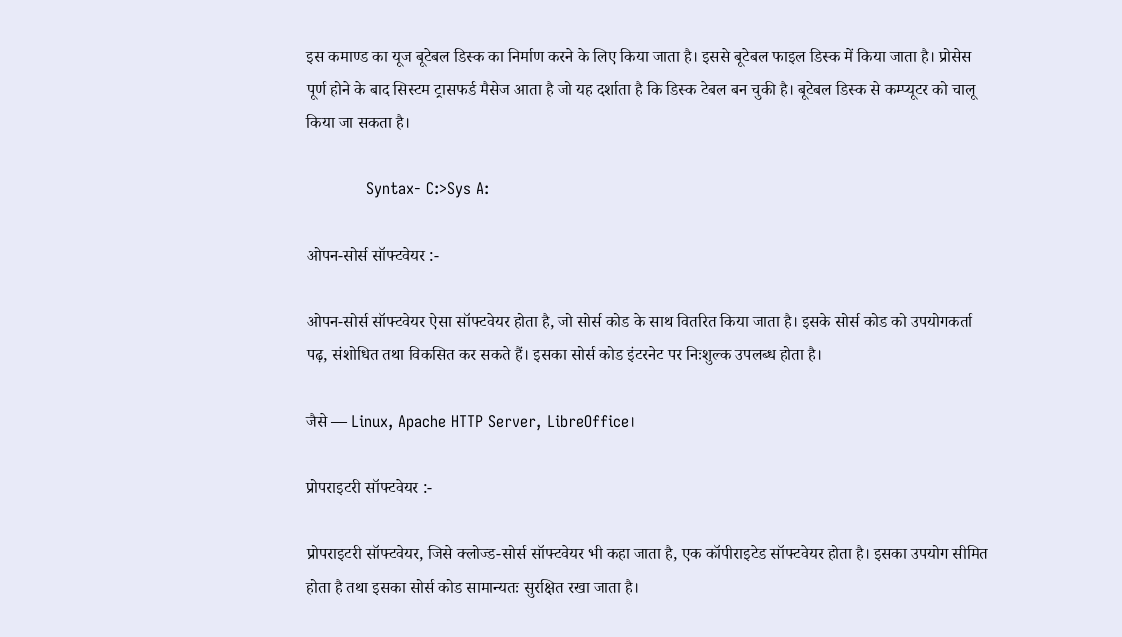इस कमाण्‍ड का यूज बूटेबल डिस्‍क का निर्माण करने के लिए किया जाता है। इससे बूटेबल फाइल डिस्‍क में किया जाता है। प्रोसेस पूर्ण होने के बाद सिस्‍टम ट्रासफर्ड मैसेज आता है जो यह दर्शाता है कि डिस्‍क टेबल बन चुकी है। बूटेबल डिस्‍क से कम्‍प्‍यूटर को चालू किया जा सकता है।

            Syntax- C:>Sys A:

ओपन-सोर्स सॉफ्टवेयर :-

ओपन-सोर्स सॉफ्टवेयर ऐसा सॉफ्टवेयर होता है, जो सोर्स कोड के साथ वितरित किया जाता है। इसके सोर्स कोड को उपयोगकर्ता पढ़, संशोधित तथा विकसित कर सकते हैं। इसका सोर्स कोड इंटरनेट पर निःशुल्क उपलब्ध होता है।

जैसे — Linux, Apache HTTP Server, LibreOffice।

प्रोपराइटरी सॉफ्टवेयर :-

प्रोपराइटरी सॉफ्टवेयर, जिसे क्लोज्ड-सोर्स सॉफ्टवेयर भी कहा जाता है, एक कॉपीराइटेड सॉफ्टवेयर होता है। इसका उपयोग सीमित होता है तथा इसका सोर्स कोड सामान्यतः सुरक्षित रखा जाता है।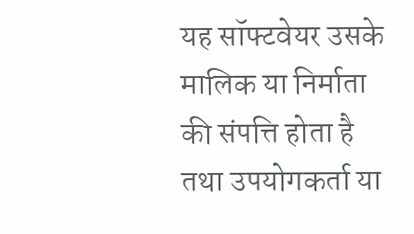यह सॉफ्टवेयर उसके मालिक या निर्माता की संपत्ति होता है तथा उपयोगकर्ता या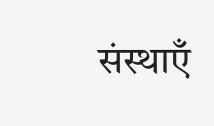संस्थाएँ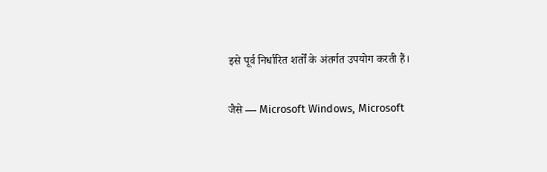इसे पूर्व निर्धारित शर्तों के अंतर्गत उपयोग करती हैं।

जैसे — Microsoft Windows, Microsoft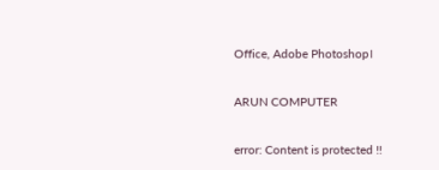Office, Adobe Photoshop।

ARUN COMPUTER

error: Content is protected !!